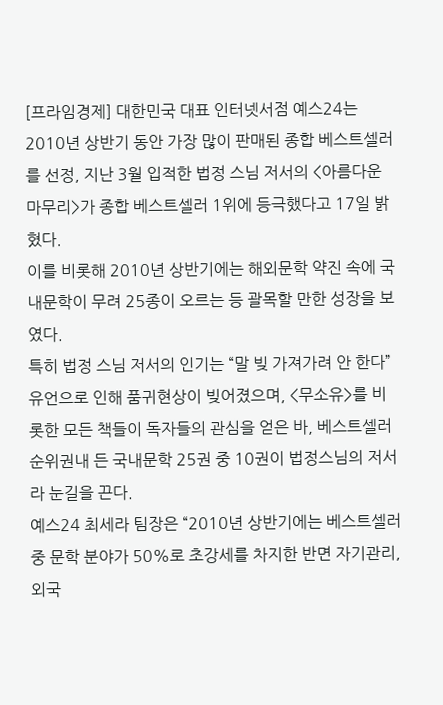[프라임경제] 대한민국 대표 인터넷서점 예스24는 2010년 상반기 동안 가장 많이 판매된 종합 베스트셀러를 선정, 지난 3월 입적한 법정 스님 저서의 <아름다운 마무리>가 종합 베스트셀러 1위에 등극했다고 17일 밝혔다.
이를 비롯해 2010년 상반기에는 해외문학 약진 속에 국내문학이 무려 25종이 오르는 등 괄목할 만한 성장을 보였다.
특히 법정 스님 저서의 인기는 “말 빚 가져가려 안 한다” 유언으로 인해 품귀현상이 빚어졌으며, <무소유>를 비롯한 모든 책들이 독자들의 관심을 얻은 바, 베스트셀러 순위권내 든 국내문학 25권 중 10권이 법정스님의 저서라 눈길을 끈다.
예스24 최세라 팀장은 “2010년 상반기에는 베스트셀러 중 문학 분야가 50%로 초강세를 차지한 반면 자기관리, 외국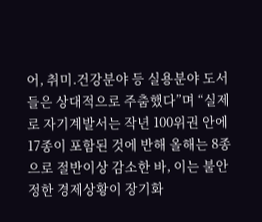어, 취미.건강분야 등 실용분야 도서들은 상대적으로 주춤했다”며 “실제로 자기계발서는 작년 100위권 안에 17종이 포함된 것에 반해 올해는 8종으로 절반이상 감소한 바, 이는 불안정한 경제상황이 장기화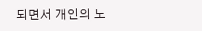되면서 개인의 노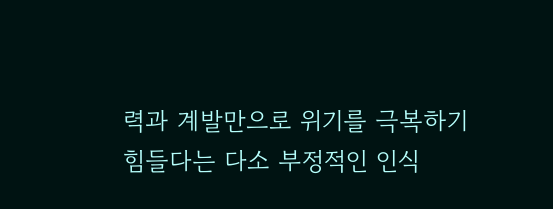력과 계발만으로 위기를 극복하기 힘들다는 다소 부정적인 인식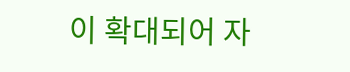이 확대되어 자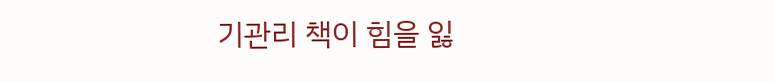기관리 책이 힘을 잃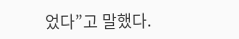었다”고 말했다.